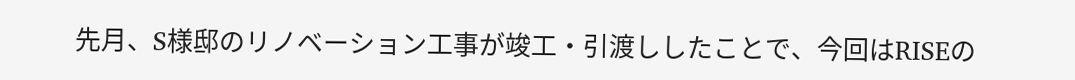先月、S様邸のリノベーション工事が竣工・引渡ししたことで、今回はRISEの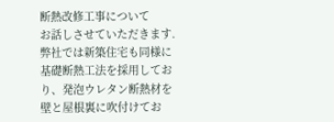断熱改修工事について
お話しさせていただきます.
弊社では新築住宅も同様に基礎断熱工法を採用しており、発泡ウレタン断熱材を壁と屋根裏に吹付けてお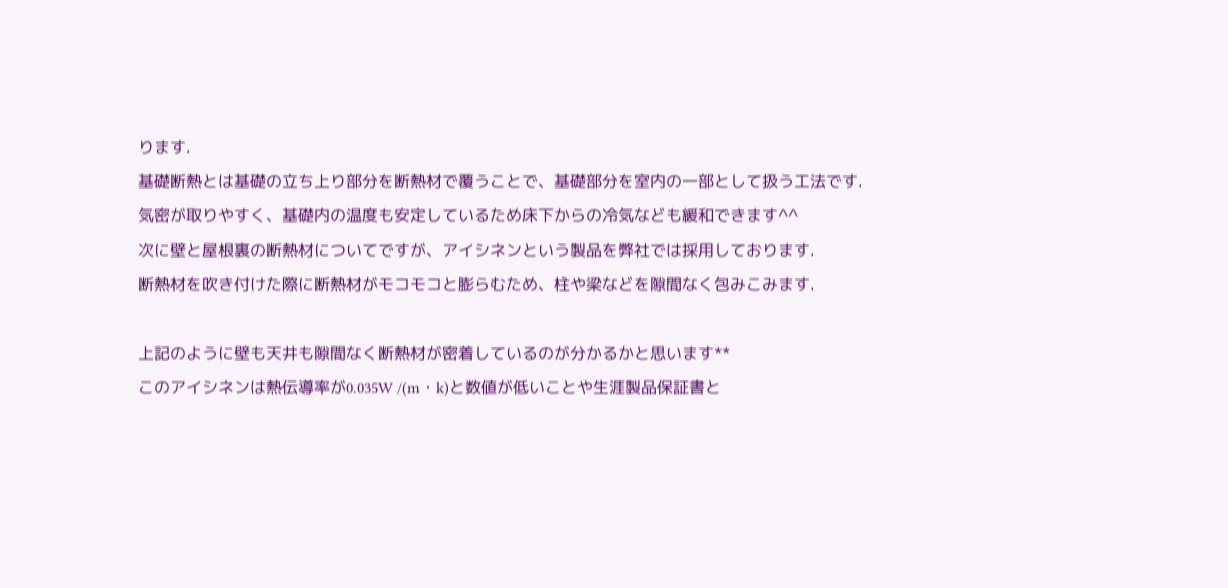ります.
基礎断熱とは基礎の立ち上り部分を断熱材で覆うことで、基礎部分を室内の一部として扱う工法です.
気密が取りやすく、基礎内の温度も安定しているため床下からの冷気なども緩和できます^^
次に壁と屋根裏の断熱材についてですが、アイシネンという製品を弊社では採用しております.
断熱材を吹き付けた際に断熱材がモコモコと膨らむため、柱や梁などを隙間なく包みこみます.

上記のように壁も天井も隙間なく断熱材が密着しているのが分かるかと思います**
このアイシネンは熱伝導率が0.035W /(m・k)と数値が低いことや生涯製品保証書と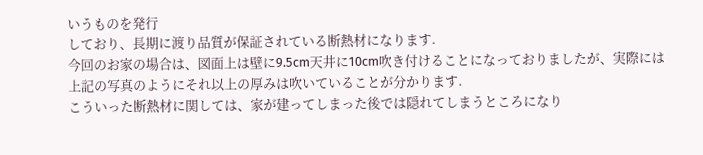いうものを発行
しており、長期に渡り品質が保証されている断熱材になります.
今回のお家の場合は、図面上は壁に9.5cm天井に10cm吹き付けることになっておりましたが、実際には
上記の写真のようにそれ以上の厚みは吹いていることが分かります.
こういった断熱材に関しては、家が建ってしまった後では隠れてしまうところになり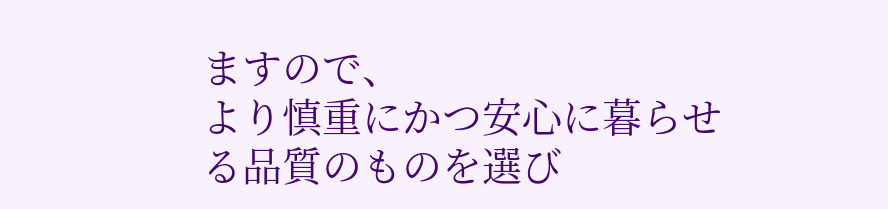ますので、
より慎重にかつ安心に暮らせる品質のものを選び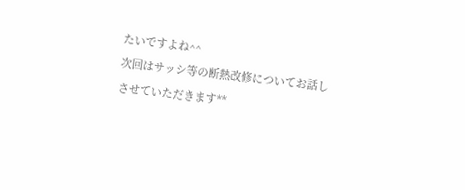たいですよね^^
次回はサッシ等の断熱改修についてお話しさせていただきます**